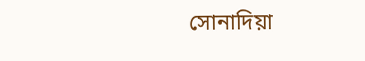সোনাদিয়া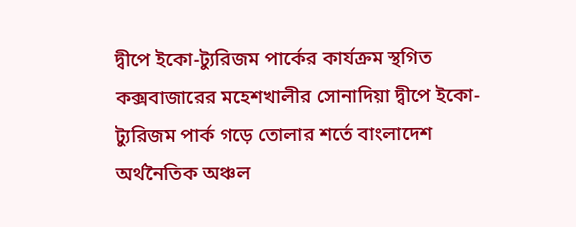দ্বীপে ইকো-ট্যুরিজম পার্কের কার্যক্রম স্থগিত
কক্সবাজারের মহেশখালীর সোনাদিয়া দ্বীপে ইকো-ট্যুরিজম পার্ক গড়ে তোলার শর্তে বাংলাদেশ অর্থনৈতিক অঞ্চল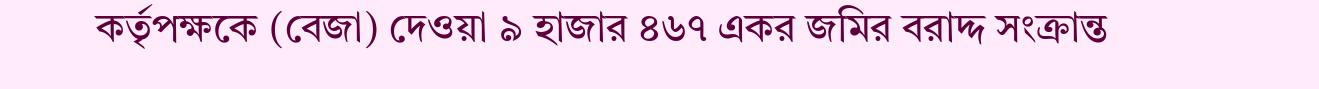কর্তৃপক্ষকে (বেজা) দেওয়া ৯ হাজার ৪৬৭ একর জমির বরাদ্দ সংক্রান্ত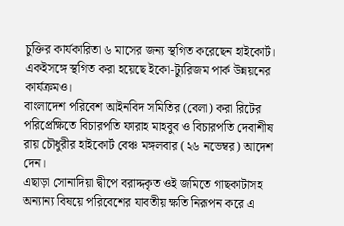চুক্তির কার্যকারিতা ৬ মাসের জন্য স্থগিত করেছেন হাইকোর্ট। একইসঙ্গে স্থগিত করা হয়েছে ইকো-ট্যুরিজম পার্ক উন্নয়নের কার্যক্রমও।
বাংলাদেশ পরিবেশ আইনবিদ সমিতির (বেলা) করা রিটের পরিপ্রেক্ষিতে বিচারপতি ফারাহ মাহবুব ও বিচারপতি দেবাশীষ রায় চৌধুরীর হাইকোর্ট বেঞ্চ মঙ্গলবার (২৬ নভেম্বর) আদেশ দেন।
এছাড়া সোনাদিয়া দ্বীপে বরাদ্দকৃত ওই জমিতে গাছকাটাসহ অন্যান্য বিষয়ে পরিবেশের যাবতীয় ক্ষতি নিরূপন করে এ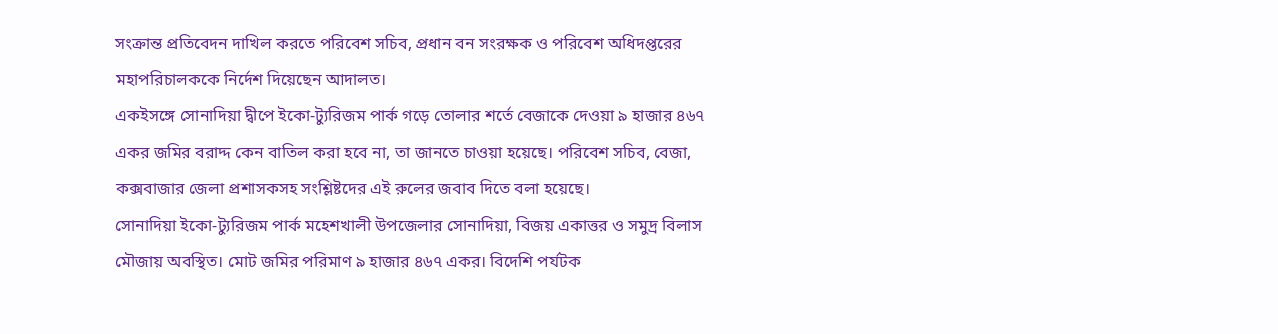সংক্রান্ত প্রতিবেদন দাখিল করতে পরিবেশ সচিব, প্রধান বন সংরক্ষক ও পরিবেশ অধিদপ্তরের মহাপরিচালককে নির্দেশ দিয়েছেন আদালত।
একইসঙ্গে সোনাদিয়া দ্বীপে ইকো-ট্যুরিজম পার্ক গড়ে তোলার শর্তে বেজাকে দেওয়া ৯ হাজার ৪৬৭ একর জমির বরাদ্দ কেন বাতিল করা হবে না, তা জানতে চাওয়া হয়েছে। পরিবেশ সচিব, বেজা, কক্সবাজার জেলা প্রশাসকসহ সংশ্লিষ্টদের এই রুলের জবাব দিতে বলা হয়েছে।
সোনাদিয়া ইকো-ট্যুরিজম পার্ক মহেশখালী উপজেলার সোনাদিয়া, বিজয় একাত্তর ও সমুদ্র বিলাস মৌজায় অবস্থিত। মোট জমির পরিমাণ ৯ হাজার ৪৬৭ একর। বিদেশি পর্যটক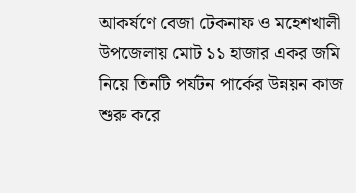আকর্ষণে বেজা টেকনাফ ও মহেশখালী উপজেলায় মোট ১১ হাজার একর জমি নিয়ে তিনটি পর্যটন পার্কের উন্নয়ন কাজ শুরু করে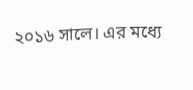২০১৬ সালে। এর মধ্যে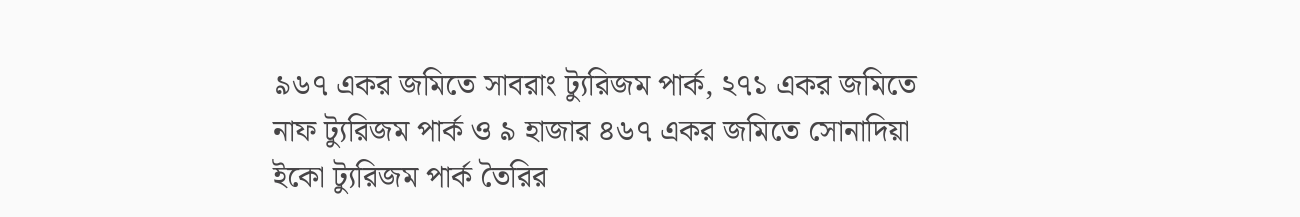৯৬৭ একর জমিতে সাবরাং ট্যুরিজম পার্ক, ২৭১ একর জমিতে নাফ ট্যুরিজম পার্ক ও ৯ হাজার ৪৬৭ একর জমিতে সোনাদিয়া ইকো ট্যুরিজম পার্ক তৈরির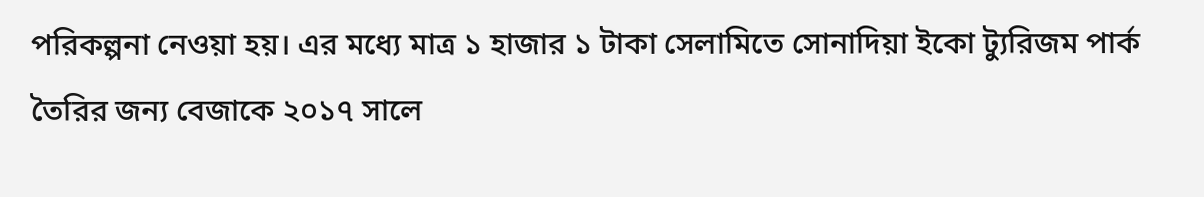পরিকল্পনা নেওয়া হয়। এর মধ্যে মাত্র ১ হাজার ১ টাকা সেলামিতে সোনাদিয়া ইকো ট্যুরিজম পার্ক তৈরির জন্য বেজাকে ২০১৭ সালে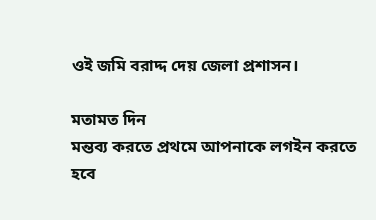ওই জমি বরাদ্দ দেয় জেলা প্রশাসন।

মতামত দিন
মন্তব্য করতে প্রথমে আপনাকে লগইন করতে হবে